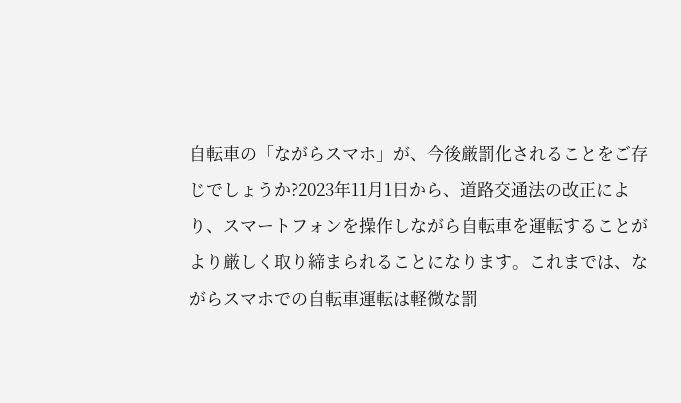自転車の「ながらスマホ」が、今後厳罰化されることをご存じでしょうか?2023年11月1日から、道路交通法の改正により、スマートフォンを操作しながら自転車を運転することがより厳しく取り締まられることになります。これまでは、ながらスマホでの自転車運転は軽微な罰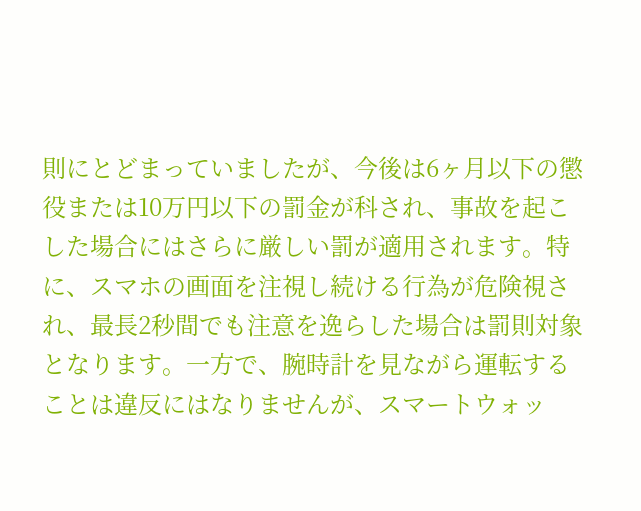則にとどまっていましたが、今後は6ヶ月以下の懲役または10万円以下の罰金が科され、事故を起こした場合にはさらに厳しい罰が適用されます。特に、スマホの画面を注視し続ける行為が危険視され、最長2秒間でも注意を逸らした場合は罰則対象となります。一方で、腕時計を見ながら運転することは違反にはなりませんが、スマートウォッ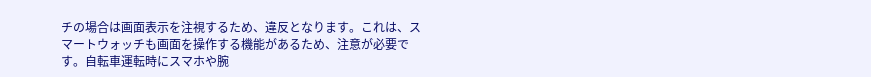チの場合は画面表示を注視するため、違反となります。これは、スマートウォッチも画面を操作する機能があるため、注意が必要です。自転車運転時にスマホや腕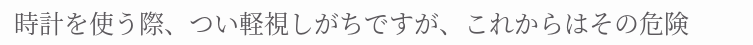時計を使う際、つい軽視しがちですが、これからはその危険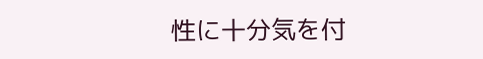性に十分気を付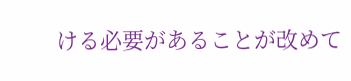ける必要があることが改めて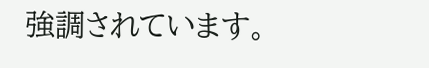強調されています。